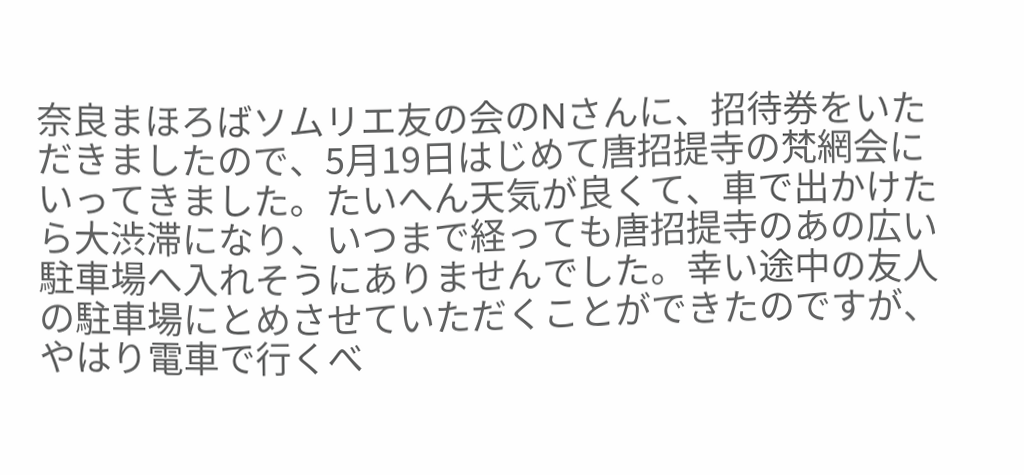奈良まほろばソムリエ友の会のNさんに、招待券をいただきましたので、5月19日はじめて唐招提寺の梵網会にいってきました。たいへん天気が良くて、車で出かけたら大渋滞になり、いつまで経っても唐招提寺のあの広い駐車場へ入れそうにありませんでした。幸い途中の友人の駐車場にとめさせていただくことができたのですが、やはり電車で行くべ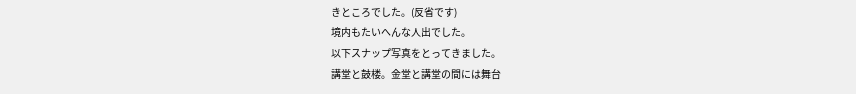きところでした。(反省です)
境内もたいへんな人出でした。
以下スナップ写真をとってきました。
講堂と鼓楼。金堂と講堂の間には舞台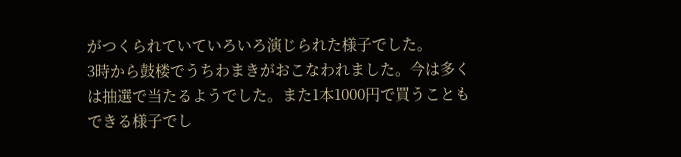がつくられていていろいろ演じられた様子でした。
3時から鼓楼でうちわまきがおこなわれました。今は多くは抽選で当たるようでした。また1本1000円で買うこともできる様子でし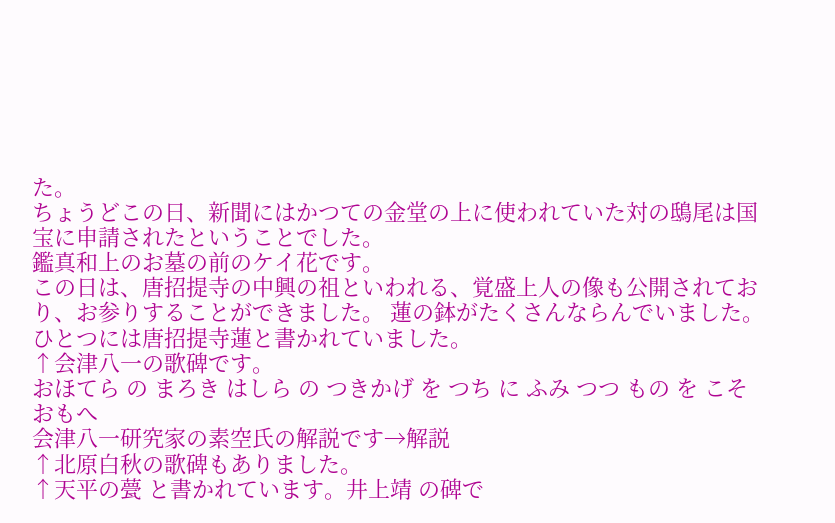た。
ちょうどこの日、新聞にはかつての金堂の上に使われていた対の鴟尾は国宝に申請されたということでした。
鑑真和上のお墓の前のケイ花です。
この日は、唐招提寺の中興の祖といわれる、覚盛上人の像も公開されており、お参りすることができました。 蓮の鉢がたくさんならんでいました。ひとつには唐招提寺蓮と書かれていました。
↑会津八一の歌碑です。
おほてら の まろき はしら の つきかげ を つち に ふみ つつ もの を こそ おもへ
会津八一研究家の素空氏の解説です→解説
↑北原白秋の歌碑もありました。
↑天平の甍 と書かれています。井上靖 の碑で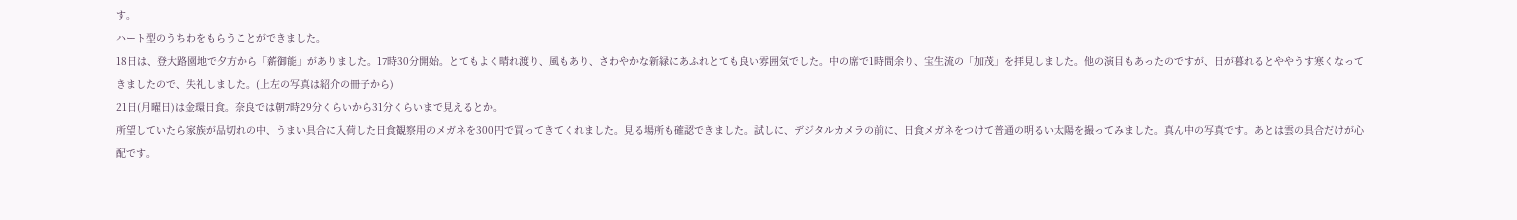す。
ハート型のうちわをもらうことができました。
18日は、登大路園地で夕方から「薪御能」がありました。17時30分開始。とてもよく晴れ渡り、風もあり、さわやかな新緑にあふれとても良い雰囲気でした。中の席で1時間余り、宝生流の「加茂」を拝見しました。他の演目もあったのですが、日が暮れるとややうす寒くなってきましたので、失礼しました。(上左の写真は紹介の冊子から)
21日(月曜日)は金環日食。奈良では朝7時29分くらいから31分くらいまで見えるとか。
所望していたら家族が品切れの中、うまい具合に入荷した日食観察用のメガネを300円で買ってきてくれました。見る場所も確認できました。試しに、デジタルカメラの前に、日食メガネをつけて普通の明るい太陽を撮ってみました。真ん中の写真です。あとは雲の具合だけが心配です。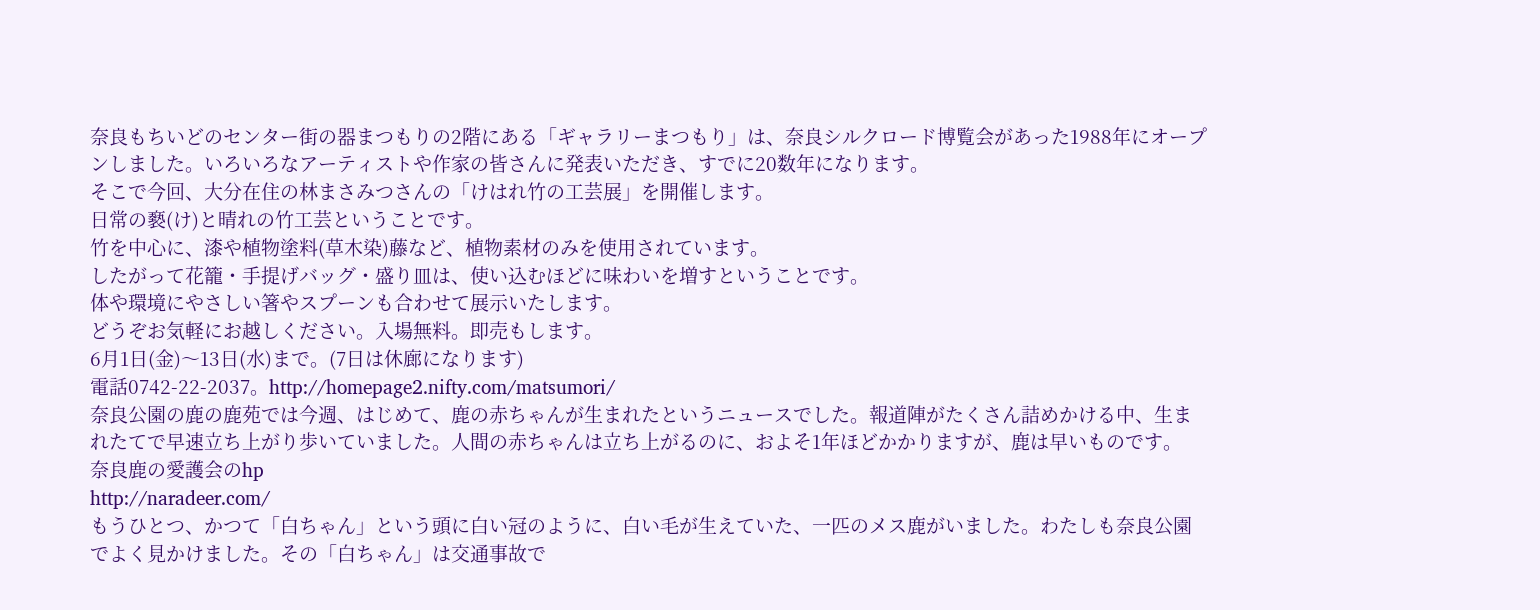奈良もちいどのセンター街の器まつもりの2階にある「ギャラリーまつもり」は、奈良シルクロード博覧会があった1988年にオープンしました。いろいろなアーティストや作家の皆さんに発表いただき、すでに20数年になります。
そこで今回、大分在住の林まさみつさんの「けはれ竹の工芸展」を開催します。
日常の褻(け)と晴れの竹工芸ということです。
竹を中心に、漆や植物塗料(草木染)藤など、植物素材のみを使用されています。
したがって花籠・手提げバッグ・盛り皿は、使い込むほどに味わいを増すということです。
体や環境にやさしい箸やスプーンも合わせて展示いたします。
どうぞお気軽にお越しください。入場無料。即売もします。
6月1日(金)〜13日(水)まで。(7日は休廊になります)
電話0742-22-2037。http://homepage2.nifty.com/matsumori/
奈良公園の鹿の鹿苑では今週、はじめて、鹿の赤ちゃんが生まれたというニュースでした。報道陣がたくさん詰めかける中、生まれたてで早速立ち上がり歩いていました。人間の赤ちゃんは立ち上がるのに、およそ1年ほどかかりますが、鹿は早いものです。
奈良鹿の愛護会のhp
http://naradeer.com/
もうひとつ、かつて「白ちゃん」という頭に白い冠のように、白い毛が生えていた、一匹のメス鹿がいました。わたしも奈良公園でよく見かけました。その「白ちゃん」は交通事故で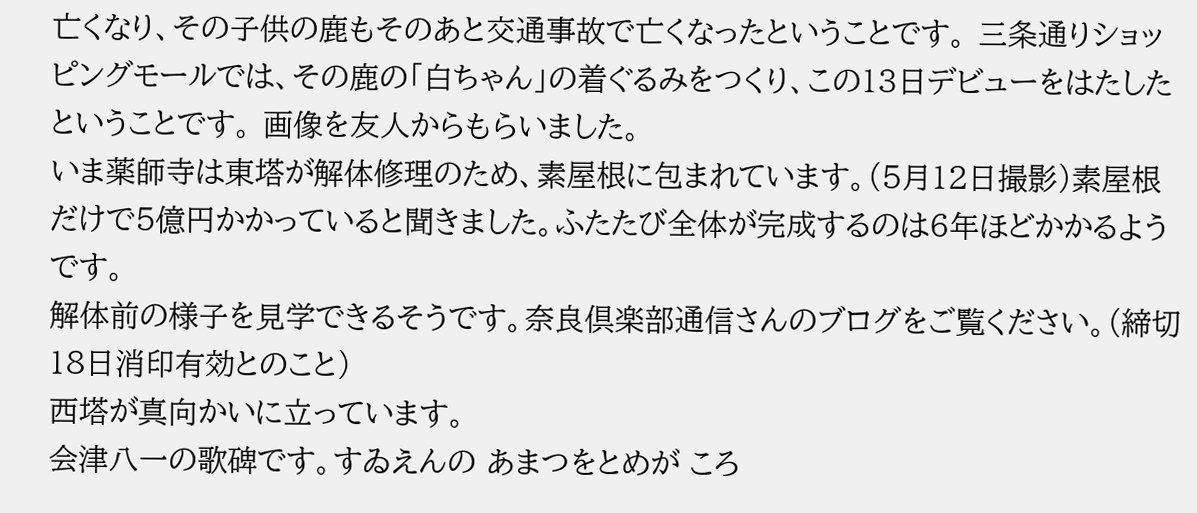亡くなり、その子供の鹿もそのあと交通事故で亡くなったということです。 三条通りショッピングモールでは、その鹿の「白ちゃん」の着ぐるみをつくり、この13日デビューをはたしたということです。 画像を友人からもらいました。
いま薬師寺は東塔が解体修理のため、素屋根に包まれています。(5月12日撮影)素屋根だけで5億円かかっていると聞きました。ふたたび全体が完成するのは6年ほどかかるようです。
解体前の様子を見学できるそうです。奈良倶楽部通信さんのブログをご覧ください。(締切18日消印有効とのこと)
西塔が真向かいに立っています。
会津八一の歌碑です。すゐえんの あまつをとめが ころ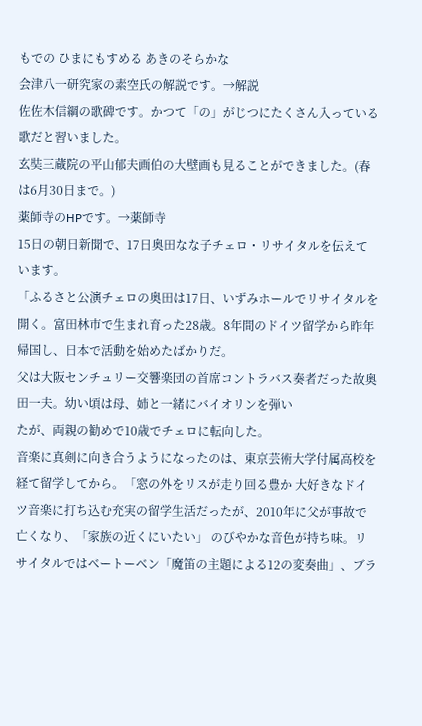もでの ひまにもすめる あきのそらかな
会津八一研究家の素空氏の解説です。→解説
佐佐木信綱の歌碑です。かつて「の」がじつにたくさん入っている歌だと習いました。
玄奘三蔵院の平山郁夫画伯の大壁画も見ることができました。(春は6月30日まで。)
薬師寺のHPです。→薬師寺
15日の朝日新聞で、17日奥田なな子チェロ・リサイタルを伝えています。
「ふるさと公演チェロの奥田は17日、いずみホールでリサイタルを開く。富田林市で生まれ育った28歳。8年間のドイツ留学から昨年帰国し、日本で活動を始めたばかりだ。
父は大阪センチュリー交響楽団の首席コントラバス奏者だった故奥田一夫。幼い頃は母、姉と一緒にバイオリンを弾い
たが、両親の勧めで10歳でチェロに転向した。
音楽に真剣に向き合うようになったのは、東京芸術大学付属高校を経て留学してから。「窓の外をリスが走り回る豊か 大好きなドイツ音楽に打ち込む充実の留学生活だったが、2010年に父が事故で亡くなり、「家族の近くにいたい」 のびやかな音色が持ち味。リサイタルではベートーベン「魔笛の主題による12の変奏曲」、ブラ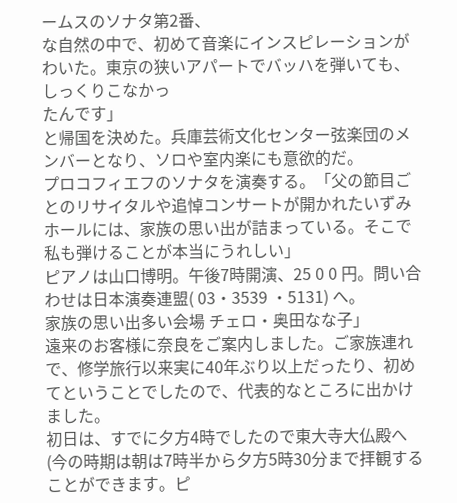ームスのソナタ第2番、
な自然の中で、初めて音楽にインスピレーションがわいた。東京の狭いアパートでバッハを弾いても、しっくりこなかっ
たんです」
と帰国を決めた。兵庫芸術文化センター弦楽団のメンバーとなり、ソロや室内楽にも意欲的だ。
プロコフィエフのソナタを演奏する。「父の節目ごとのリサイタルや追悼コンサートが開かれたいずみホールには、家族の思い出が詰まっている。そこで私も弾けることが本当にうれしい」
ピアノは山口博明。午後7時開演、25 0 0 円。問い合わせは日本演奏連盟( 03・3539 ・5131) へ。
家族の思い出多い会場 チェロ・奥田なな子」
遠来のお客様に奈良をご案内しました。ご家族連れで、修学旅行以来実に40年ぶり以上だったり、初めてということでしたので、代表的なところに出かけました。
初日は、すでに夕方4時でしたので東大寺大仏殿へ(今の時期は朝は7時半から夕方5時30分まで拝観することができます。ピ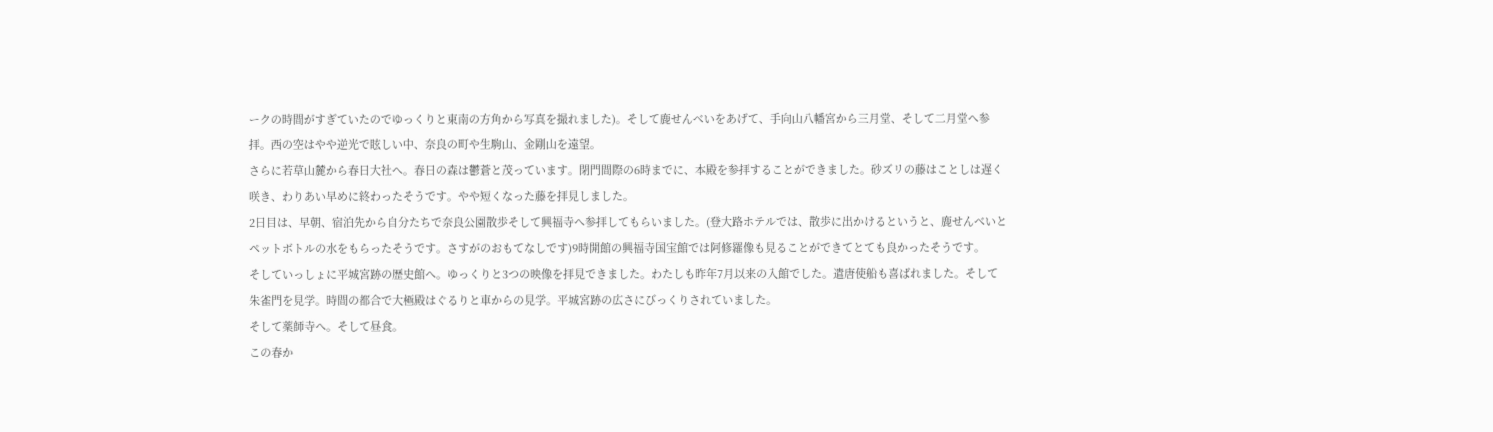ークの時間がすぎていたのでゆっくりと東南の方角から写真を撮れました)。そして鹿せんべいをあげて、手向山八幡宮から三月堂、そして二月堂へ参拝。西の空はやや逆光で眩しい中、奈良の町や生駒山、金剛山を遠望。
さらに若草山麓から春日大社へ。春日の森は鬱蒼と茂っています。閉門間際の6時までに、本殿を参拝することができました。砂ズリの藤はことしは遅く咲き、わりあい早めに終わったそうです。やや短くなった藤を拝見しました。
2日目は、早朝、宿泊先から自分たちで奈良公園散歩そして興福寺へ参拝してもらいました。(登大路ホテルでは、散歩に出かけるというと、鹿せんべいとペットボトルの水をもらったそうです。さすがのおもてなしです)9時開館の興福寺国宝館では阿修羅像も見ることができてとても良かったそうです。
そしていっしょに平城宮跡の歴史館へ。ゆっくりと3つの映像を拝見できました。わたしも昨年7月以来の入館でした。遣唐使船も喜ばれました。そして朱雀門を見学。時間の都合で大極殿はぐるりと車からの見学。平城宮跡の広さにびっくりされていました。
そして薬師寺へ。そして昼食。
この春か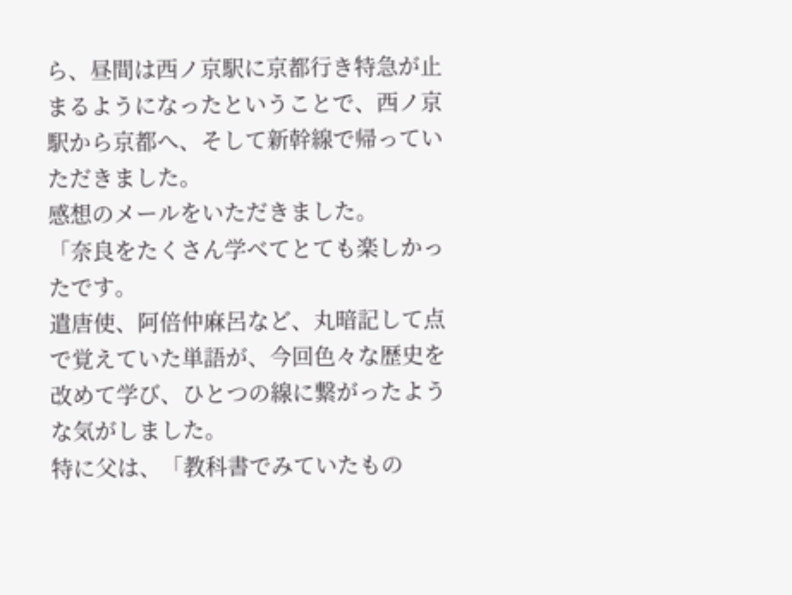ら、昼間は西ノ京駅に京都行き特急が止まるようになったということで、西ノ京駅から京都へ、そして新幹線で帰っていただきました。
感想のメールをいただきました。
「奈良をたくさん学べてとても楽しかったです。
遣唐使、阿倍仲麻呂など、丸暗記して点で覚えていた単語が、今回色々な歴史を改めて学び、ひとつの線に繋がったような気がしました。
特に父は、「教科書でみていたもの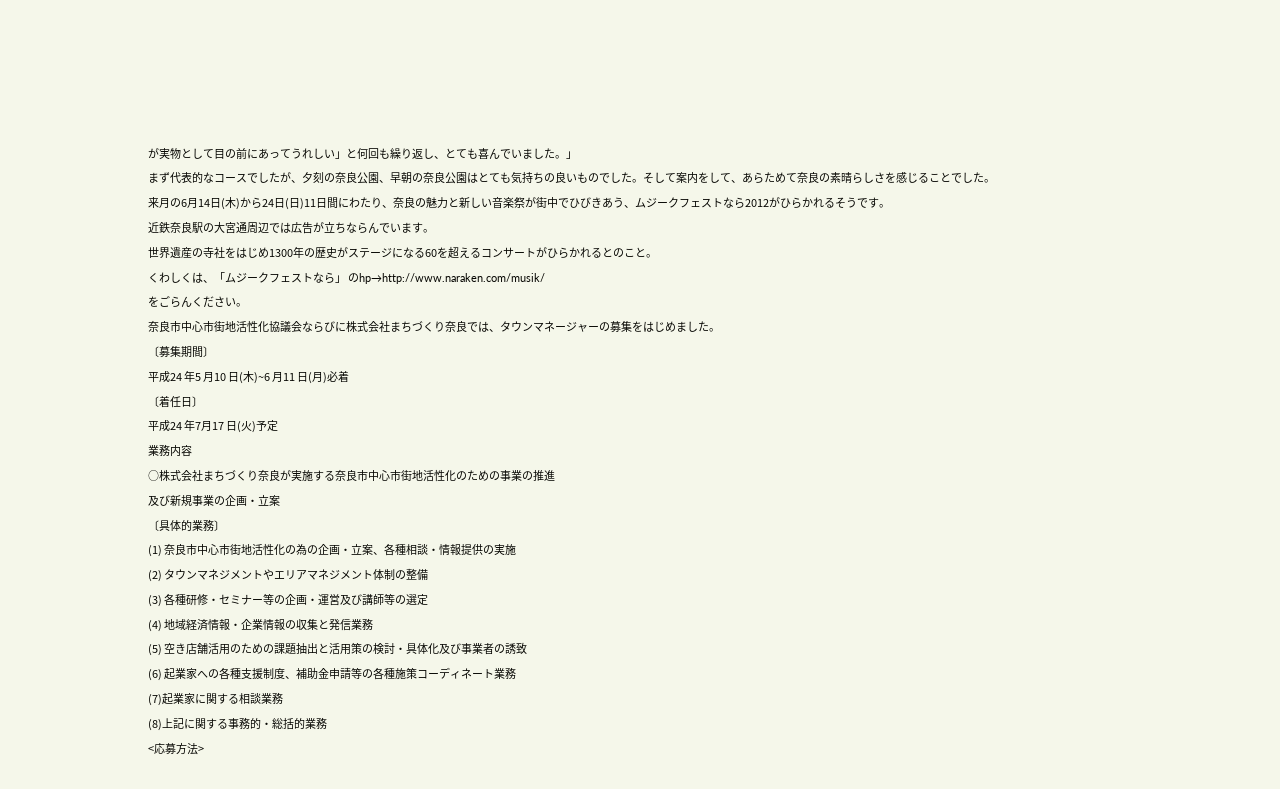が実物として目の前にあってうれしい」と何回も繰り返し、とても喜んでいました。」
まず代表的なコースでしたが、夕刻の奈良公園、早朝の奈良公園はとても気持ちの良いものでした。そして案内をして、あらためて奈良の素晴らしさを感じることでした。
来月の6月14日(木)から24日(日)11日間にわたり、奈良の魅力と新しい音楽祭が街中でひびきあう、ムジークフェストなら2012がひらかれるそうです。
近鉄奈良駅の大宮通周辺では広告が立ちならんでいます。
世界遺産の寺社をはじめ1300年の歴史がステージになる60を超えるコンサートがひらかれるとのこと。
くわしくは、「ムジークフェストなら」 のhp→http://www.naraken.com/musik/
をごらんください。
奈良市中心市街地活性化協議会ならびに株式会社まちづくり奈良では、タウンマネージャーの募集をはじめました。
〔募集期間〕
平成24 年5 月10 日(木)~6 月11 日(月)必着
〔着任日〕
平成24 年7月17 日(火)予定
業務内容
○株式会社まちづくり奈良が実施する奈良市中心市街地活性化のための事業の推進
及び新規事業の企画・立案
〔具体的業務〕
(1) 奈良市中心市街地活性化の為の企画・立案、各種相談・情報提供の実施
(2) タウンマネジメントやエリアマネジメント体制の整備
(3) 各種研修・セミナー等の企画・運営及び講師等の選定
(4) 地域経済情報・企業情報の収集と発信業務
(5) 空き店舗活用のための課題抽出と活用策の検討・具体化及び事業者の誘致
(6) 起業家への各種支援制度、補助金申請等の各種施策コーディネート業務
(7)起業家に関する相談業務
(8)上記に関する事務的・総括的業務
<応募方法>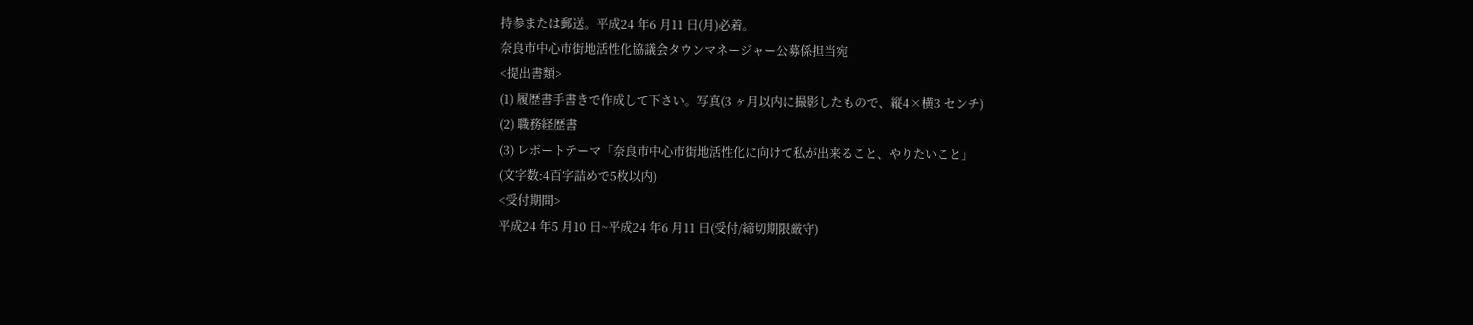持参または郵送。平成24 年6 月11 日(月)必着。
奈良市中心市街地活性化協議会タウンマネージャー公募係担当宛
<提出書類>
(1) 履歴書手書きで作成して下さい。写真(3 ヶ月以内に撮影したもので、縦4×横3 センチ)
(2) 職務経歴書
(3) レポートテーマ「奈良市中心市街地活性化に向けて私が出来ること、やりたいこと」
(文字数:4百字詰めで5枚以内)
<受付期間>
平成24 年5 月10 日~平成24 年6 月11 日(受付/締切期限厳守)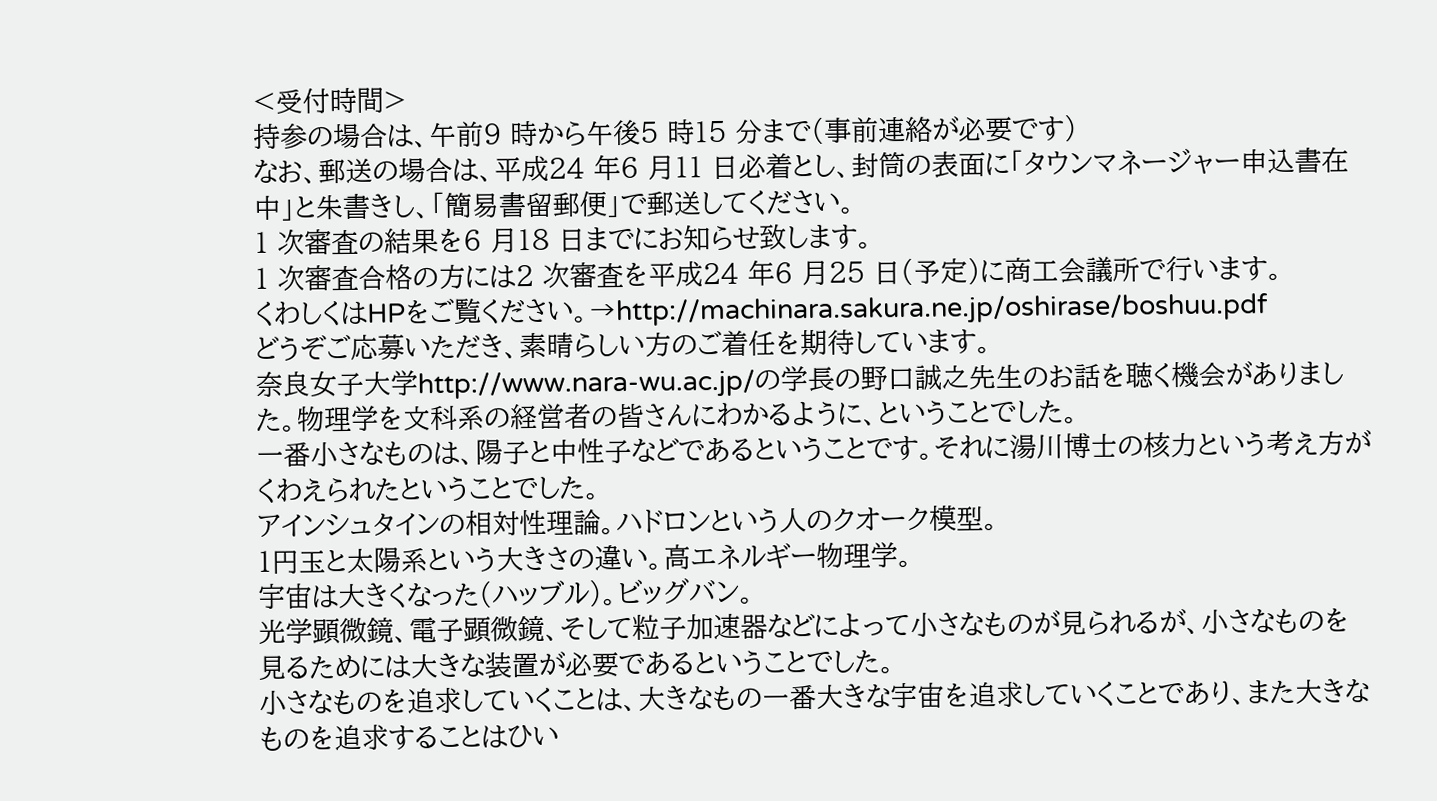<受付時間>
持参の場合は、午前9 時から午後5 時15 分まで(事前連絡が必要です)
なお、郵送の場合は、平成24 年6 月11 日必着とし、封筒の表面に「タウンマネージャー申込書在中」と朱書きし、「簡易書留郵便」で郵送してください。
1 次審査の結果を6 月18 日までにお知らせ致します。
1 次審査合格の方には2 次審査を平成24 年6 月25 日(予定)に商工会議所で行います。
くわしくはHPをご覧ください。→http://machinara.sakura.ne.jp/oshirase/boshuu.pdf
どうぞご応募いただき、素晴らしい方のご着任を期待しています。
奈良女子大学http://www.nara-wu.ac.jp/の学長の野口誠之先生のお話を聴く機会がありました。物理学を文科系の経営者の皆さんにわかるように、ということでした。
一番小さなものは、陽子と中性子などであるということです。それに湯川博士の核力という考え方がくわえられたということでした。
アインシュタインの相対性理論。ハドロンという人のクオーク模型。
1円玉と太陽系という大きさの違い。高エネルギー物理学。
宇宙は大きくなった(ハッブル)。ビッグバン。
光学顕微鏡、電子顕微鏡、そして粒子加速器などによって小さなものが見られるが、小さなものを見るためには大きな装置が必要であるということでした。
小さなものを追求していくことは、大きなもの一番大きな宇宙を追求していくことであり、また大きなものを追求することはひい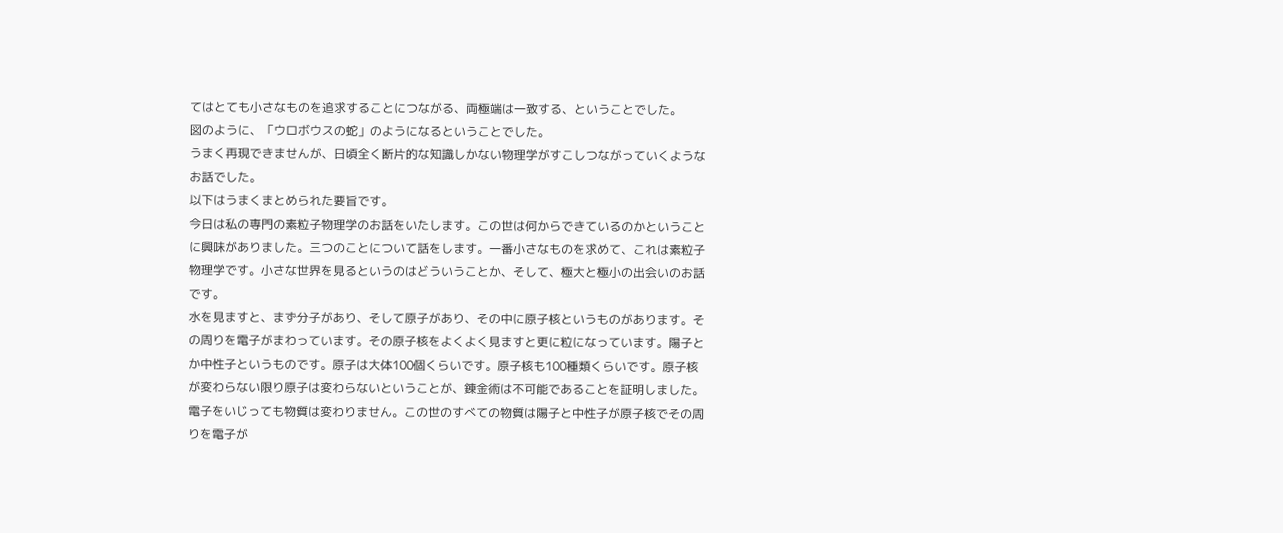てはとても小さなものを追求することにつながる、両極端は一致する、ということでした。
図のように、「ウロボウスの蛇」のようになるということでした。
うまく再現できませんが、日頃全く断片的な知識しかない物理学がすこしつながっていくようなお話でした。
以下はうまくまとめられた要旨です。
今日は私の専門の素粒子物理学のお話をいたします。この世は何からできているのかということに興味がありました。三つのことについて話をします。一番小さなものを求めて、これは素粒子物理学です。小さな世界を見るというのはどういうことか、そして、極大と極小の出会いのお話です。
水を見ますと、まず分子があり、そして原子があり、その中に原子核というものがあります。その周りを電子がまわっています。その原子核をよくよく見ますと更に粒になっています。陽子とか中性子というものです。原子は大体100個くらいです。原子核も100種類くらいです。原子核が変わらない限り原子は変わらないということが、錬金術は不可能であることを証明しました。電子をいじっても物質は変わりません。この世のすべての物質は陽子と中性子が原子核でその周りを電子が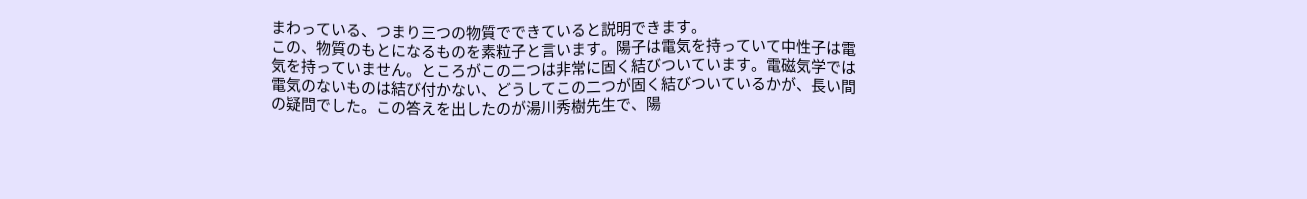まわっている、つまり三つの物質でできていると説明できます。
この、物質のもとになるものを素粒子と言います。陽子は電気を持っていて中性子は電気を持っていません。ところがこの二つは非常に固く結びついています。電磁気学では電気のないものは結び付かない、どうしてこの二つが固く結びついているかが、長い間の疑問でした。この答えを出したのが湯川秀樹先生で、陽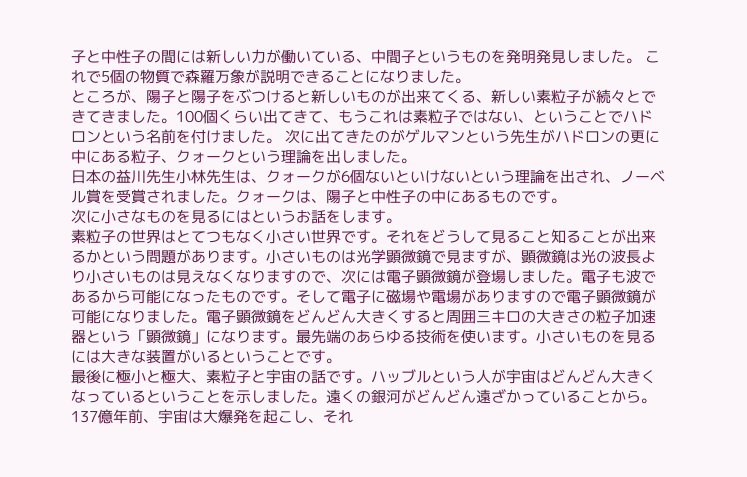子と中性子の間には新しい力が働いている、中間子というものを発明発見しました。 これで5個の物質で森羅万象が説明できることになりました。
ところが、陽子と陽子をぶつけると新しいものが出来てくる、新しい素粒子が続々とできてきました。100個くらい出てきて、もうこれは素粒子ではない、ということでハドロンという名前を付けました。 次に出てきたのがゲルマンという先生がハドロンの更に中にある粒子、クォークという理論を出しました。
日本の益川先生小林先生は、クォークが6個ないといけないという理論を出され、ノーベル賞を受賞されました。クォークは、陽子と中性子の中にあるものです。
次に小さなものを見るにはというお話をします。
素粒子の世界はとてつもなく小さい世界です。それをどうして見ること知ることが出来るかという問題があります。小さいものは光学顕微鏡で見ますが、顕微鏡は光の波長より小さいものは見えなくなりますので、次には電子顕微鏡が登場しました。電子も波であるから可能になったものです。そして電子に磁場や電場がありますので電子顕微鏡が可能になりました。電子顕微鏡をどんどん大きくすると周囲三キロの大きさの粒子加速器という「顕微鏡」になります。最先端のあらゆる技術を使います。小さいものを見るには大きな装置がいるということです。
最後に極小と極大、素粒子と宇宙の話です。ハッブルという人が宇宙はどんどん大きくなっているということを示しました。遠くの銀河がどんどん遠ざかっていることから。137億年前、宇宙は大爆発を起こし、それ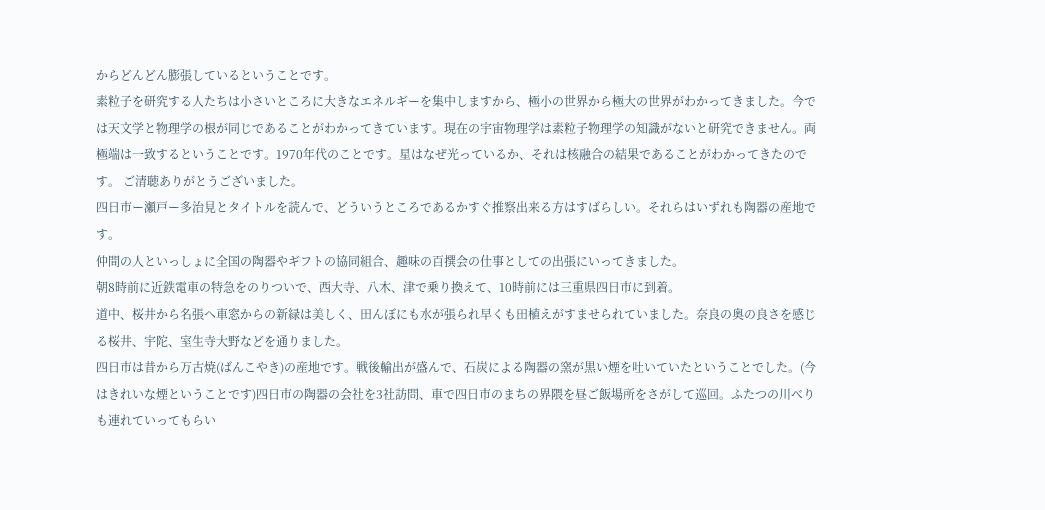からどんどん膨張しているということです。
素粒子を研究する人たちは小さいところに大きなエネルギーを集中しますから、極小の世界から極大の世界がわかってきました。今では天文学と物理学の根が同じであることがわかってきています。現在の宇宙物理学は素粒子物理学の知識がないと研究できません。両極端は一致するということです。1970年代のことです。星はなぜ光っているか、それは核融合の結果であることがわかってきたのです。 ご清聴ありがとうございました。
四日市ー瀬戸ー多治見とタイトルを読んで、どういうところであるかすぐ推察出来る方はすばらしい。それらはいずれも陶器の産地です。
仲間の人といっしょに全国の陶器やギフトの協同組合、趣味の百撰会の仕事としての出張にいってきました。
朝8時前に近鉄電車の特急をのりついで、西大寺、八木、津で乗り換えて、10時前には三重県四日市に到着。
道中、桜井から名張へ車窓からの新緑は美しく、田んぼにも水が張られ早くも田植えがすませられていました。奈良の奥の良さを感じる桜井、宇陀、室生寺大野などを通りました。
四日市は昔から万古焼(ばんこやき)の産地です。戦後輸出が盛んで、石炭による陶器の窯が黒い煙を吐いていたということでした。(今はきれいな煙ということです)四日市の陶器の会社を3社訪問、車で四日市のまちの界隈を昼ご飯場所をさがして巡回。ふたつの川べりも連れていってもらい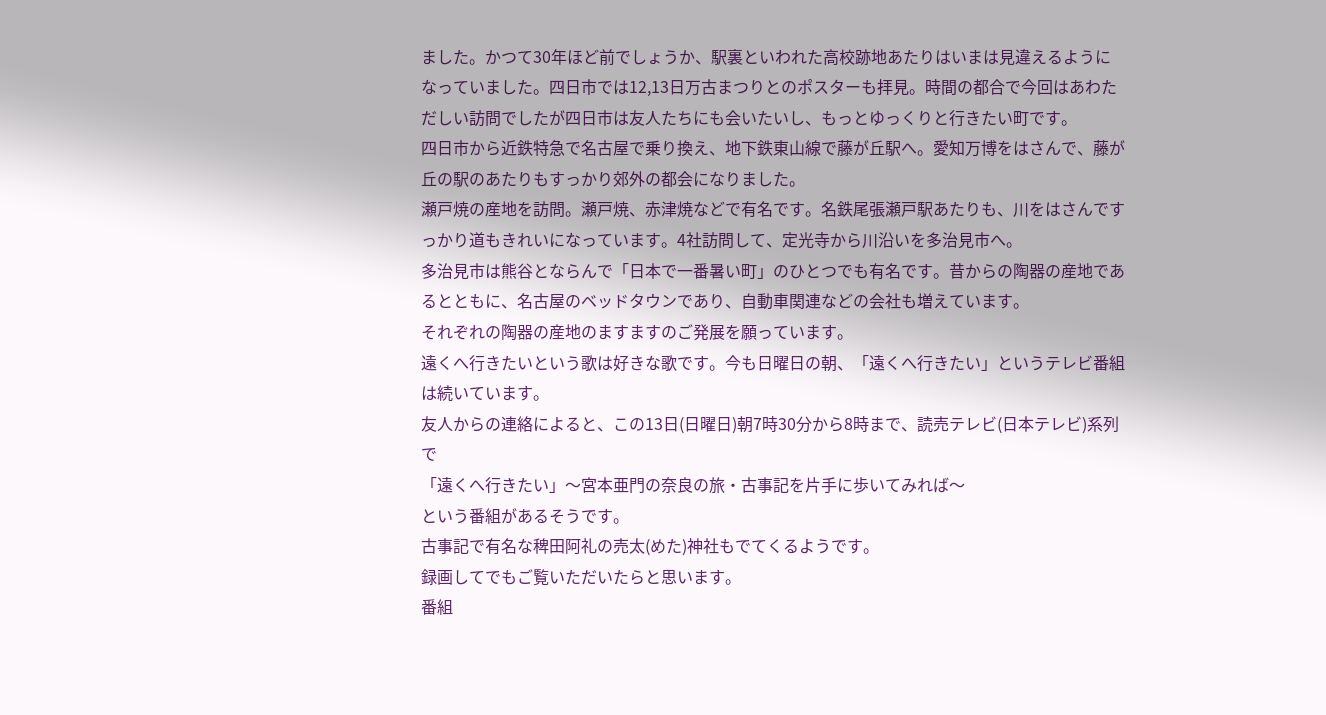ました。かつて30年ほど前でしょうか、駅裏といわれた高校跡地あたりはいまは見違えるようになっていました。四日市では12,13日万古まつりとのポスターも拝見。時間の都合で今回はあわただしい訪問でしたが四日市は友人たちにも会いたいし、もっとゆっくりと行きたい町です。
四日市から近鉄特急で名古屋で乗り換え、地下鉄東山線で藤が丘駅へ。愛知万博をはさんで、藤が丘の駅のあたりもすっかり郊外の都会になりました。
瀬戸焼の産地を訪問。瀬戸焼、赤津焼などで有名です。名鉄尾張瀬戸駅あたりも、川をはさんですっかり道もきれいになっています。4社訪問して、定光寺から川沿いを多治見市へ。
多治見市は熊谷とならんで「日本で一番暑い町」のひとつでも有名です。昔からの陶器の産地であるとともに、名古屋のベッドタウンであり、自動車関連などの会社も増えています。
それぞれの陶器の産地のますますのご発展を願っています。
遠くへ行きたいという歌は好きな歌です。今も日曜日の朝、「遠くへ行きたい」というテレビ番組は続いています。
友人からの連絡によると、この13日(日曜日)朝7時30分から8時まで、読売テレビ(日本テレビ)系列で
「遠くへ行きたい」〜宮本亜門の奈良の旅・古事記を片手に歩いてみれば〜
という番組があるそうです。
古事記で有名な稗田阿礼の売太(めた)神社もでてくるようです。
録画してでもご覧いただいたらと思います。
番組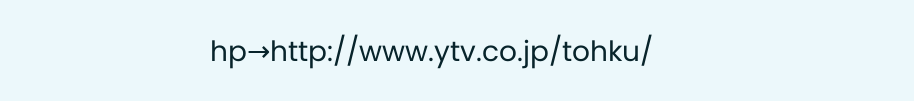hp→http://www.ytv.co.jp/tohku/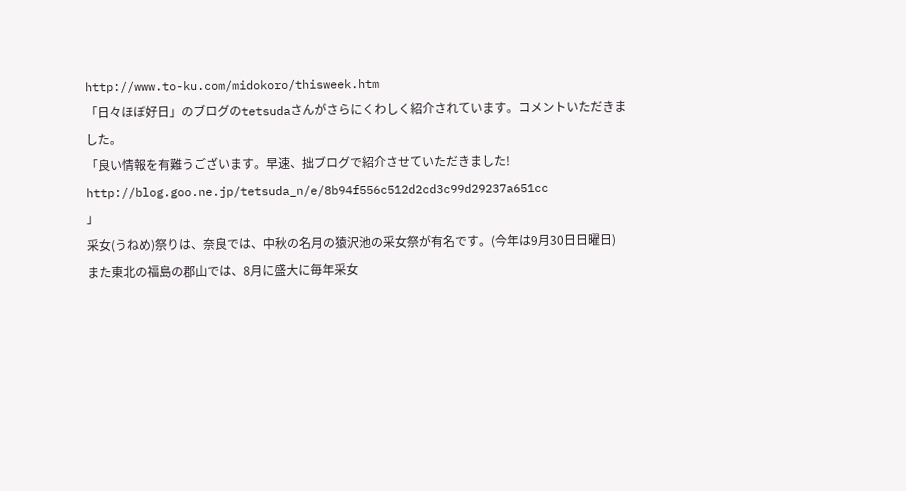http://www.to-ku.com/midokoro/thisweek.htm
「日々ほぼ好日」のブログのtetsudaさんがさらにくわしく紹介されています。コメントいただきました。
「良い情報を有難うございます。早速、拙ブログで紹介させていただきました!
http://blog.goo.ne.jp/tetsuda_n/e/8b94f556c512d2cd3c99d29237a651cc
」
采女(うねめ)祭りは、奈良では、中秋の名月の猿沢池の采女祭が有名です。(今年は9月30日日曜日)
また東北の福島の郡山では、8月に盛大に毎年采女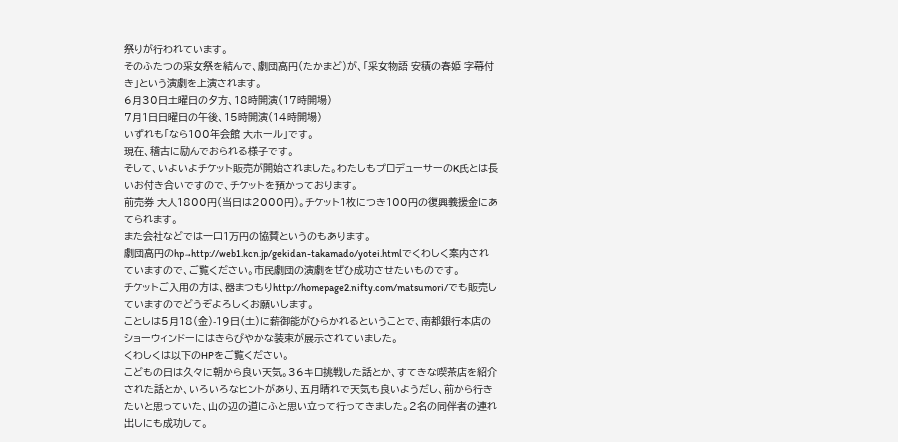祭りが行われています。
そのふたつの采女祭を結んで、劇団高円(たかまど)が、「采女物語 安積の春姫 字幕付き」という演劇を上演されます。
6月30日土曜日の夕方、18時開演(17時開場)
7月1日日曜日の午後、15時開演(14時開場)
いずれも「なら100年会館 大ホール」です。
現在、稽古に励んでおられる様子です。
そして、いよいよチケット販売が開始されました。わたしもプロデューサーのK氏とは長いお付き合いですので、チケットを預かっております。
前売券 大人1800円(当日は2000円)。チケット1枚につき100円の復興義援金にあてられます。
また会社などでは一口1万円の協賛というのもあります。
劇団高円のhp→http://web1.kcn.jp/gekidan-takamado/yotei.htmlでくわしく案内されていますので、ご覧ください。市民劇団の演劇をぜひ成功させたいものです。
チケットご入用の方は、器まつもりhttp://homepage2.nifty.com/matsumori/でも販売していますのでどうぞよろしくお願いします。
ことしは5月18(金)-19日(土)に薪御能がひらかれるということで、南都銀行本店のショーウィンドーにはきらびやかな装束が展示されていました。
くわしくは以下のHPをご覧ください。
こどもの日は久々に朝から良い天気。36キロ挑戦した話とか、すてきな喫茶店を紹介された話とか、いろいろなヒントがあり、五月晴れで天気も良いようだし、前から行きたいと思っていた、山の辺の道にふと思い立って行ってきました。2名の同伴者の連れ出しにも成功して。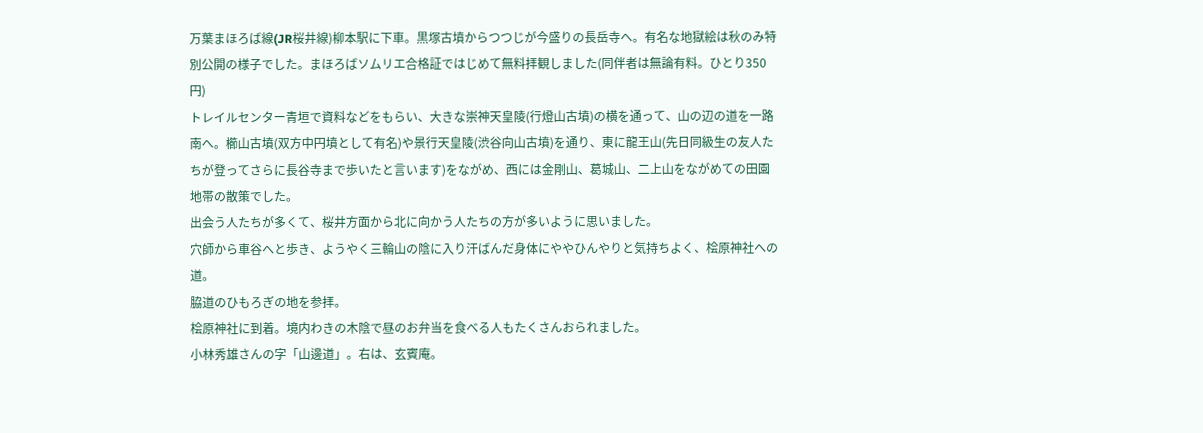万葉まほろば線(JR桜井線)柳本駅に下車。黒塚古墳からつつじが今盛りの長岳寺へ。有名な地獄絵は秋のみ特別公開の様子でした。まほろばソムリエ合格証ではじめて無料拝観しました(同伴者は無論有料。ひとり350円)
トレイルセンター青垣で資料などをもらい、大きな崇神天皇陵(行燈山古墳)の横を通って、山の辺の道を一路南へ。櫛山古墳(双方中円墳として有名)や景行天皇陵(渋谷向山古墳)を通り、東に龍王山(先日同級生の友人たちが登ってさらに長谷寺まで歩いたと言います)をながめ、西には金剛山、葛城山、二上山をながめての田園地帯の散策でした。
出会う人たちが多くて、桜井方面から北に向かう人たちの方が多いように思いました。
穴師から車谷へと歩き、ようやく三輪山の陰に入り汗ばんだ身体にややひんやりと気持ちよく、桧原神社への道。
脇道のひもろぎの地を参拝。
桧原神社に到着。境内わきの木陰で昼のお弁当を食べる人もたくさんおられました。
小林秀雄さんの字「山邊道」。右は、玄賓庵。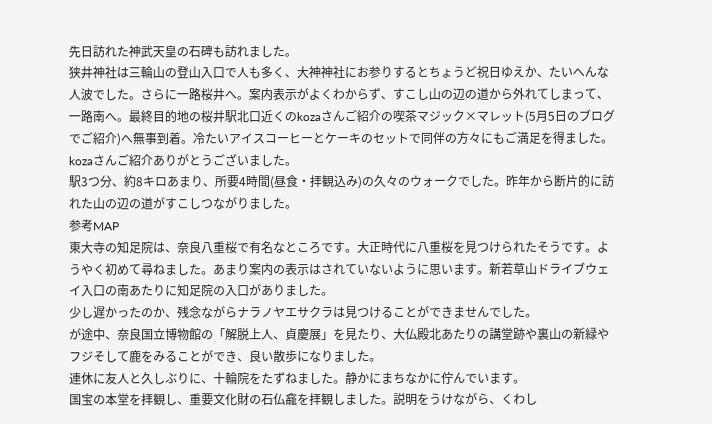先日訪れた神武天皇の石碑も訪れました。
狭井神社は三輪山の登山入口で人も多く、大神神社にお参りするとちょうど祝日ゆえか、たいへんな人波でした。さらに一路桜井へ。案内表示がよくわからず、すこし山の辺の道から外れてしまって、一路南へ。最終目的地の桜井駅北口近くのkozaさんご紹介の喫茶マジック×マレット(5月5日のブログでご紹介)へ無事到着。冷たいアイスコーヒーとケーキのセットで同伴の方々にもご満足を得ました。kozaさんご紹介ありがとうございました。
駅3つ分、約8キロあまり、所要4時間(昼食・拝観込み)の久々のウォークでした。昨年から断片的に訪れた山の辺の道がすこしつながりました。
参考MAP
東大寺の知足院は、奈良八重桜で有名なところです。大正時代に八重桜を見つけられたそうです。ようやく初めて尋ねました。あまり案内の表示はされていないように思います。新若草山ドライブウェイ入口の南あたりに知足院の入口がありました。
少し遅かったのか、残念ながらナラノヤエサクラは見つけることができませんでした。
が途中、奈良国立博物館の「解脱上人、貞慶展」を見たり、大仏殿北あたりの講堂跡や裏山の新緑やフジそして鹿をみることができ、良い散歩になりました。
連休に友人と久しぶりに、十輪院をたずねました。静かにまちなかに佇んでいます。
国宝の本堂を拝観し、重要文化財の石仏龕を拝観しました。説明をうけながら、くわし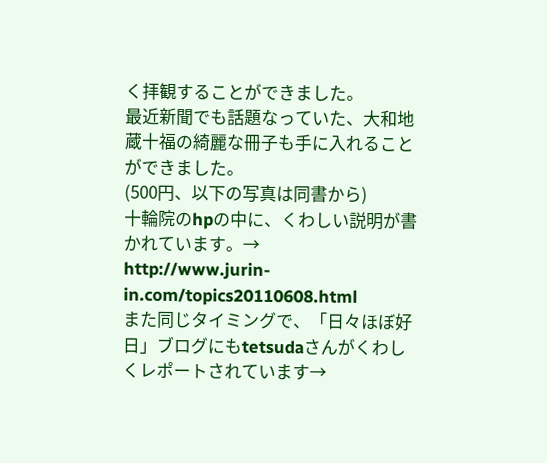く拝観することができました。
最近新聞でも話題なっていた、大和地蔵十福の綺麗な冊子も手に入れることができました。
(500円、以下の写真は同書から)
十輪院のhpの中に、くわしい説明が書かれています。→
http://www.jurin-in.com/topics20110608.html
また同じタイミングで、「日々ほぼ好日」ブログにもtetsudaさんがくわしくレポートされています→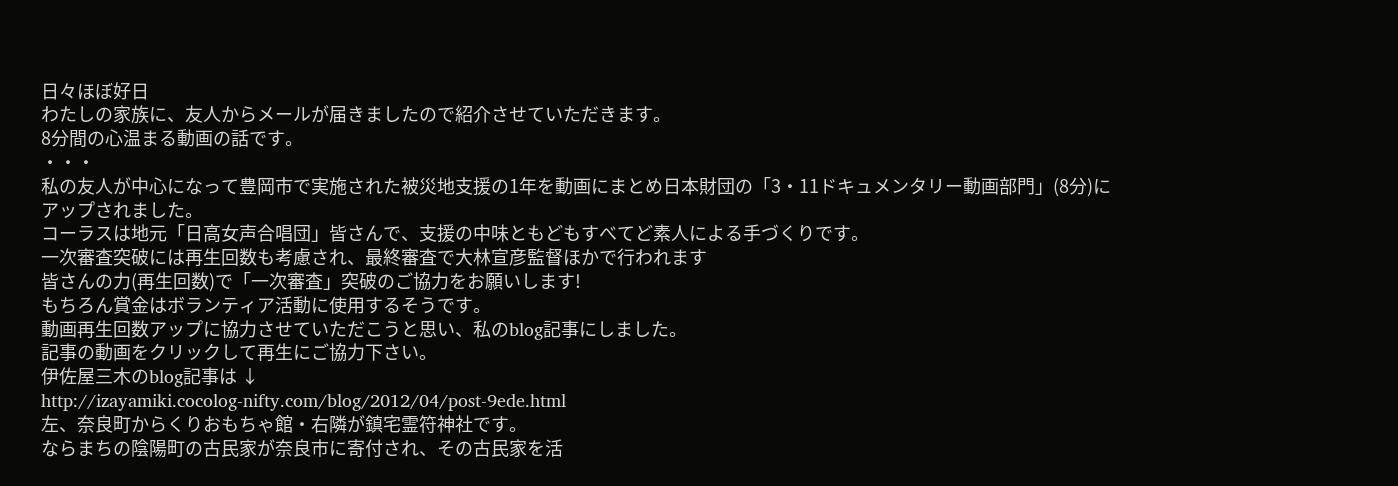日々ほぼ好日
わたしの家族に、友人からメールが届きましたので紹介させていただきます。
8分間の心温まる動画の話です。
・・・
私の友人が中心になって豊岡市で実施された被災地支援の1年を動画にまとめ日本財団の「3・11ドキュメンタリー動画部門」(8分)にアップされました。
コーラスは地元「日高女声合唱団」皆さんで、支援の中味ともどもすべてど素人による手づくりです。
一次審査突破には再生回数も考慮され、最終審査で大林宣彦監督ほかで行われます
皆さんの力(再生回数)で「一次審査」突破のご協力をお願いします!
もちろん賞金はボランティア活動に使用するそうです。
動画再生回数アップに協力させていただこうと思い、私のblog記事にしました。
記事の動画をクリックして再生にご協力下さい。
伊佐屋三木のblog記事は ↓
http://izayamiki.cocolog-nifty.com/blog/2012/04/post-9ede.html
左、奈良町からくりおもちゃ館・右隣が鎮宅霊符神社です。
ならまちの陰陽町の古民家が奈良市に寄付され、その古民家を活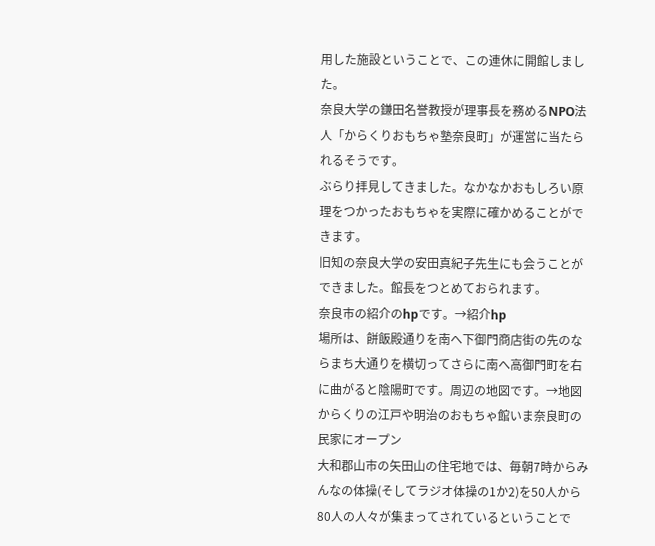用した施設ということで、この連休に開館しました。
奈良大学の鎌田名誉教授が理事長を務めるNPO法人「からくりおもちゃ塾奈良町」が運営に当たられるそうです。
ぶらり拝見してきました。なかなかおもしろい原理をつかったおもちゃを実際に確かめることができます。
旧知の奈良大学の安田真紀子先生にも会うことができました。館長をつとめておられます。
奈良市の紹介のhpです。→紹介hp
場所は、餅飯殿通りを南へ下御門商店街の先のならまち大通りを横切ってさらに南へ高御門町を右に曲がると陰陽町です。周辺の地図です。→地図
からくりの江戸や明治のおもちゃ館いま奈良町の民家にオープン
大和郡山市の矢田山の住宅地では、毎朝7時からみんなの体操(そしてラジオ体操の1か2)を50人から80人の人々が集まってされているということで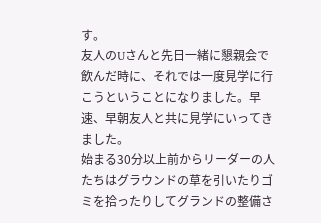す。
友人のUさんと先日一緒に懇親会で飲んだ時に、それでは一度見学に行こうということになりました。早速、早朝友人と共に見学にいってきました。
始まる30分以上前からリーダーの人たちはグラウンドの草を引いたりゴミを拾ったりしてグランドの整備さ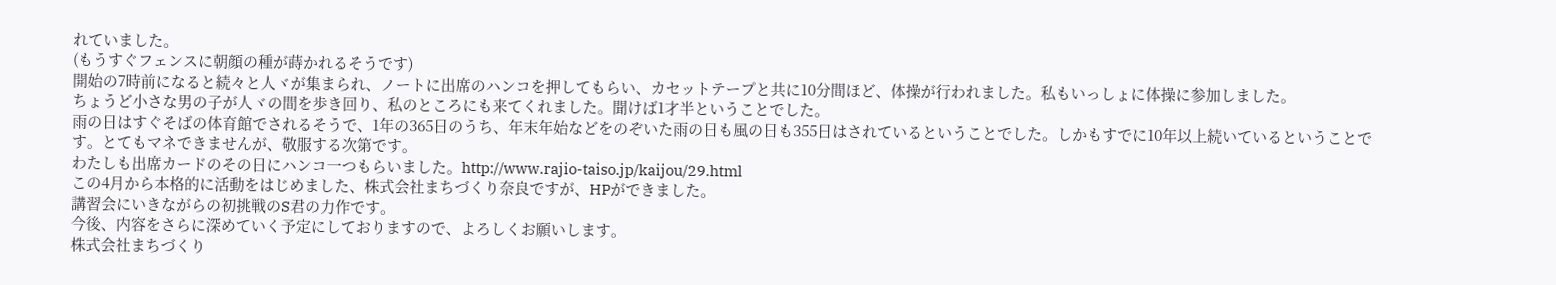れていました。
(もうすぐフェンスに朝顔の種が蒔かれるそうです)
開始の7時前になると続々と人ヾが集まられ、ノートに出席のハンコを押してもらい、カセットテープと共に10分間ほど、体操が行われました。私もいっしょに体操に参加しました。
ちょうど小さな男の子が人ヾの間を歩き回り、私のところにも来てくれました。聞けば1才半ということでした。
雨の日はすぐそばの体育館でされるそうで、1年の365日のうち、年末年始などをのぞいた雨の日も風の日も355日はされているということでした。しかもすでに10年以上続いているということです。とてもマネできませんが、敬服する次第です。
わたしも出席カードのその日にハンコ一つもらいました。http://www.rajio-taiso.jp/kaijou/29.html
この4月から本格的に活動をはじめました、株式会社まちづくり奈良ですが、HPができました。
講習会にいきながらの初挑戦のS君の力作です。
今後、内容をさらに深めていく予定にしておりますので、よろしくお願いします。
株式会社まちづくり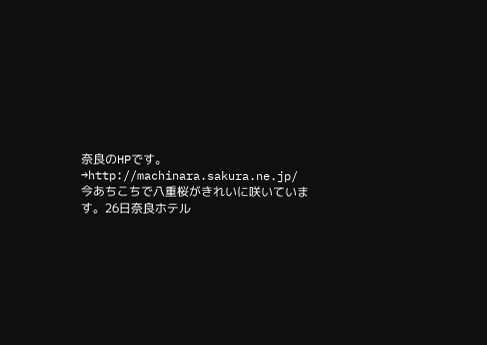奈良のHPです。→http://machinara.sakura.ne.jp/
今あちこちで八重桜がきれいに咲いています。26日奈良ホテル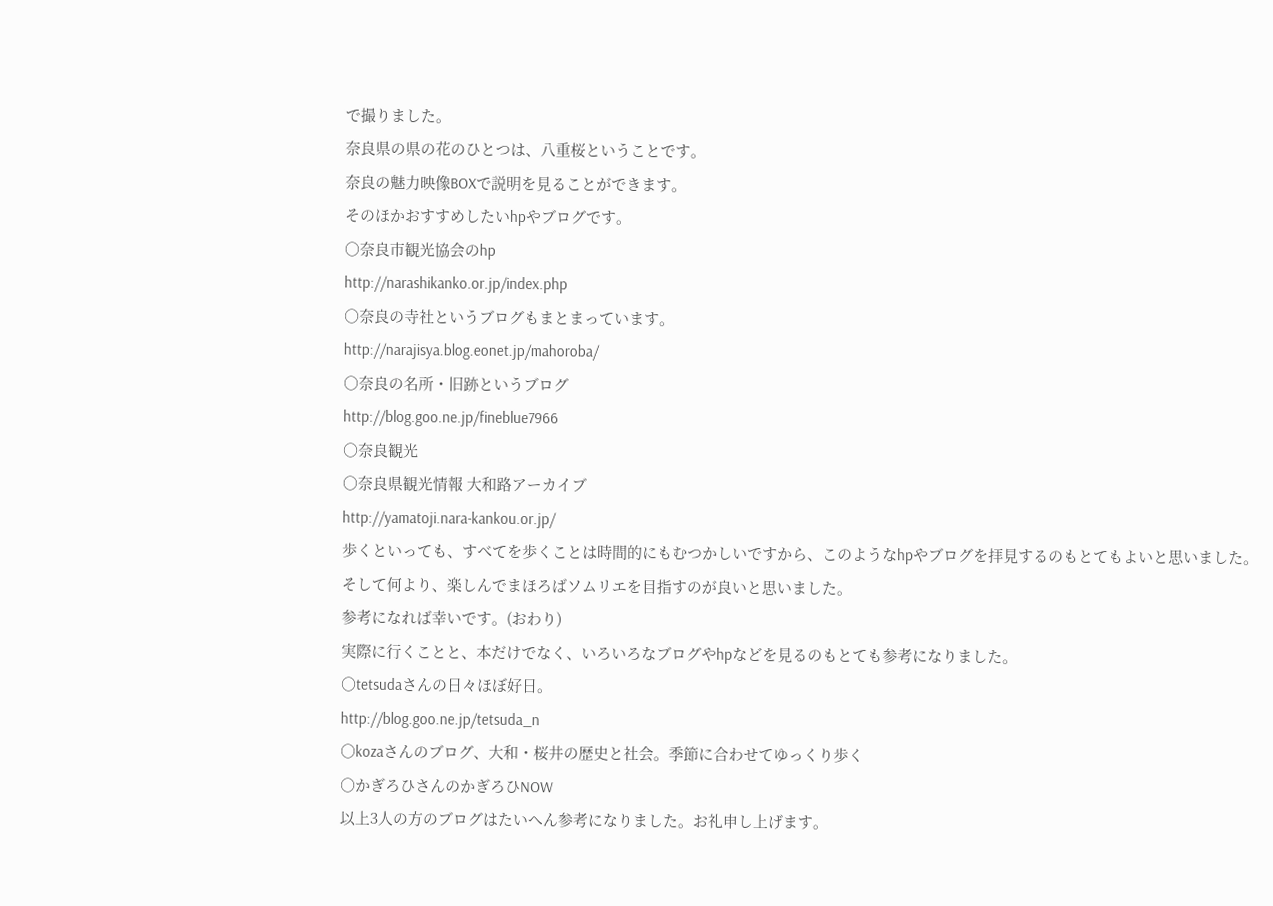で撮りました。
奈良県の県の花のひとつは、八重桜ということです。
奈良の魅力映像BOXで説明を見ることができます。
そのほかおすすめしたいhpやブログです。
○奈良市観光協会のhp
http://narashikanko.or.jp/index.php
○奈良の寺社というブログもまとまっています。
http://narajisya.blog.eonet.jp/mahoroba/
○奈良の名所・旧跡というブログ
http://blog.goo.ne.jp/fineblue7966
○奈良観光
○奈良県観光情報 大和路アーカイブ
http://yamatoji.nara-kankou.or.jp/
歩くといっても、すべてを歩くことは時間的にもむつかしいですから、このようなhpやブログを拝見するのもとてもよいと思いました。
そして何より、楽しんでまほろばソムリエを目指すのが良いと思いました。
参考になれば幸いです。(おわり)
実際に行くことと、本だけでなく、いろいろなブログやhpなどを見るのもとても参考になりました。
○tetsudaさんの日々ほぼ好日。
http://blog.goo.ne.jp/tetsuda_n
○kozaさんのブログ、大和・桜井の歴史と社会。季節に合わせてゆっくり歩く
○かぎろひさんのかぎろひNOW
以上3人の方のブログはたいへん参考になりました。お礼申し上げます。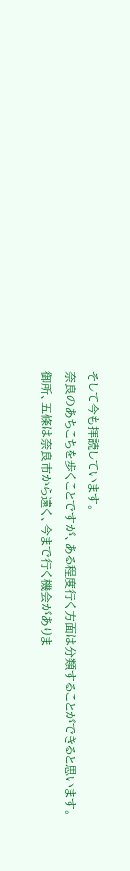そして今も拝読しています。
奈良のあちこちを歩くことですが、ある程度行く方面は分類することができると思います。
御所、五條は奈良市から遠く、今まで行く機会がありま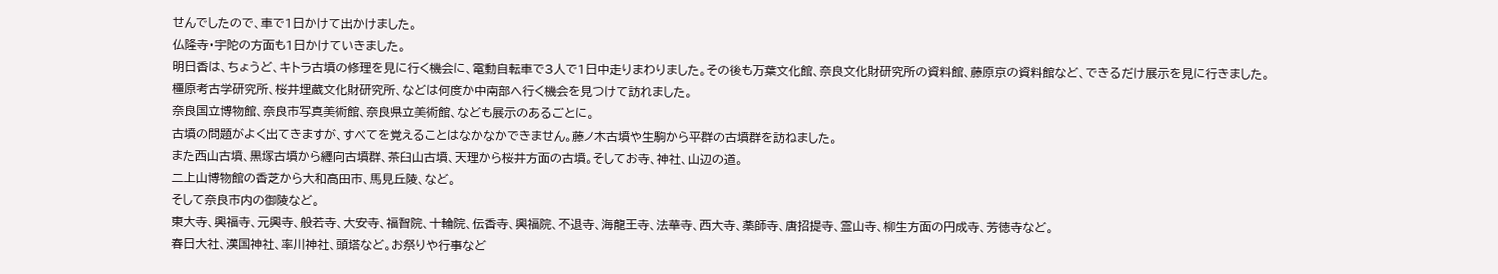せんでしたので、車で1日かけて出かけました。
仏隆寺・宇陀の方面も1日かけていきました。
明日香は、ちょうど、キトラ古墳の修理を見に行く機会に、電動自転車で3人で1日中走りまわりました。その後も万葉文化館、奈良文化財研究所の資料館、藤原京の資料館など、できるだけ展示を見に行きました。
橿原考古学研究所、桜井埋蔵文化財研究所、などは何度か中南部へ行く機会を見つけて訪れました。
奈良国立博物館、奈良市写真美術館、奈良県立美術館、なども展示のあるごとに。
古墳の問題がよく出てきますが、すべてを覚えることはなかなかできません。藤ノ木古墳や生駒から平群の古墳群を訪ねました。
また西山古墳、黒塚古墳から纒向古墳群、茶臼山古墳、天理から桜井方面の古墳。そしてお寺、神社、山辺の道。
二上山博物館の香芝から大和高田市、馬見丘陵、など。
そして奈良市内の御陵など。
東大寺、興福寺、元興寺、般若寺、大安寺、福智院、十輪院、伝香寺、興福院、不退寺、海龍王寺、法華寺、西大寺、薬師寺、唐招提寺、霊山寺、柳生方面の円成寺、芳徳寺など。
春日大社、漢国神社、率川神社、頭塔など。お祭りや行事など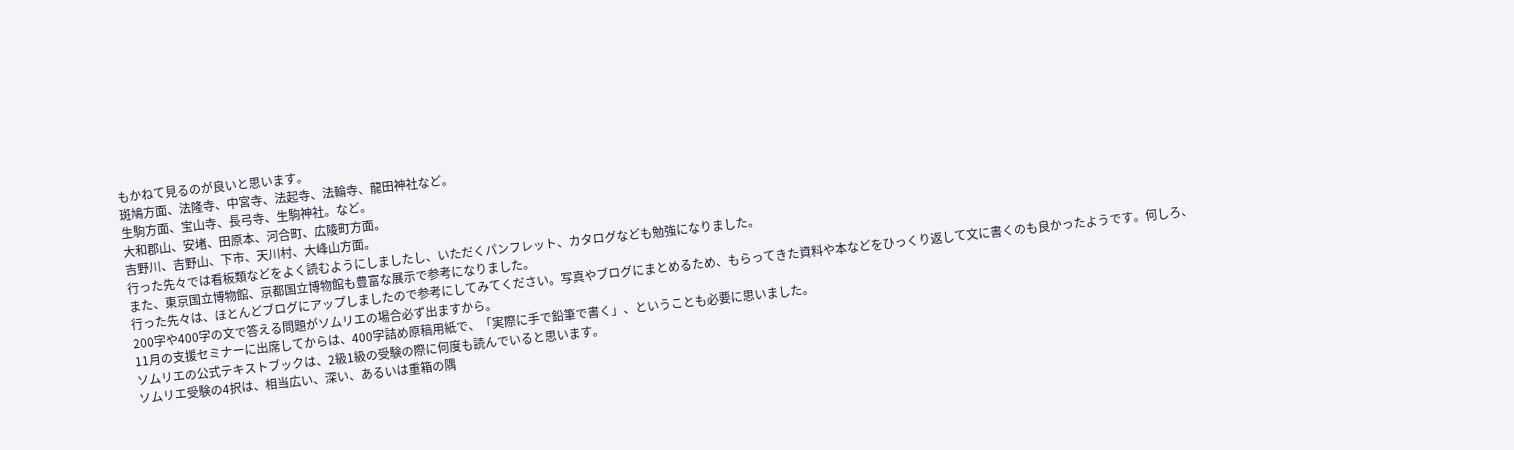もかねて見るのが良いと思います。
斑鳩方面、法隆寺、中宮寺、法起寺、法輪寺、龍田神社など。
生駒方面、宝山寺、長弓寺、生駒神社。など。
大和郡山、安堵、田原本、河合町、広陵町方面。
吉野川、吉野山、下市、天川村、大峰山方面。
行った先々では看板類などをよく読むようにしましたし、いただくパンフレット、カタログなども勉強になりました。
また、東京国立博物館、京都国立博物館も豊富な展示で参考になりました。
行った先々は、ほとんどブログにアップしましたので参考にしてみてください。写真やブログにまとめるため、もらってきた資料や本などをひっくり返して文に書くのも良かったようです。何しろ、200字や400字の文で答える問題がソムリエの場合必ず出ますから。
11月の支援セミナーに出席してからは、400字詰め原稿用紙で、「実際に手で鉛筆で書く」、ということも必要に思いました。
ソムリエの公式テキストブックは、2級1級の受験の際に何度も読んでいると思います。
ソムリエ受験の4択は、相当広い、深い、あるいは重箱の隅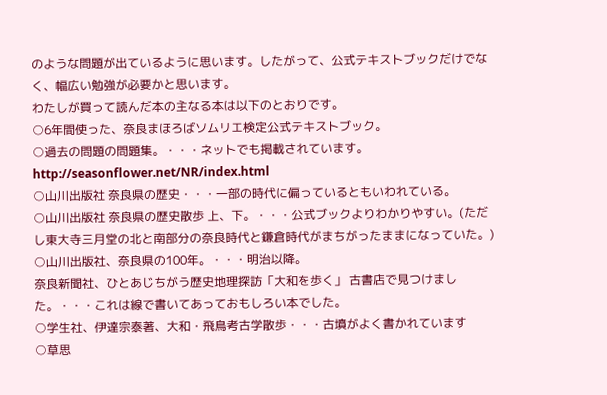のような問題が出ているように思います。したがって、公式テキストブックだけでなく、幅広い勉強が必要かと思います。
わたしが買って読んだ本の主なる本は以下のとおりです。
○6年間使った、奈良まほろばソムリエ検定公式テキストブック。
○過去の問題の問題集。・・・ネットでも掲載されています。
http://seasonflower.net/NR/index.html
○山川出版社 奈良県の歴史・・・一部の時代に偏っているともいわれている。
○山川出版社 奈良県の歴史散歩 上、下。・・・公式ブックよりわかりやすい。(ただし東大寺三月堂の北と南部分の奈良時代と鎌倉時代がまちがったままになっていた。)
○山川出版社、奈良県の100年。・・・明治以降。
奈良新聞社、ひとあじちがう歴史地理探訪「大和を歩く」 古書店で見つけました。・・・これは線で書いてあっておもしろい本でした。
○学生社、伊達宗泰著、大和・飛鳥考古学散歩・・・古墳がよく書かれています
○草思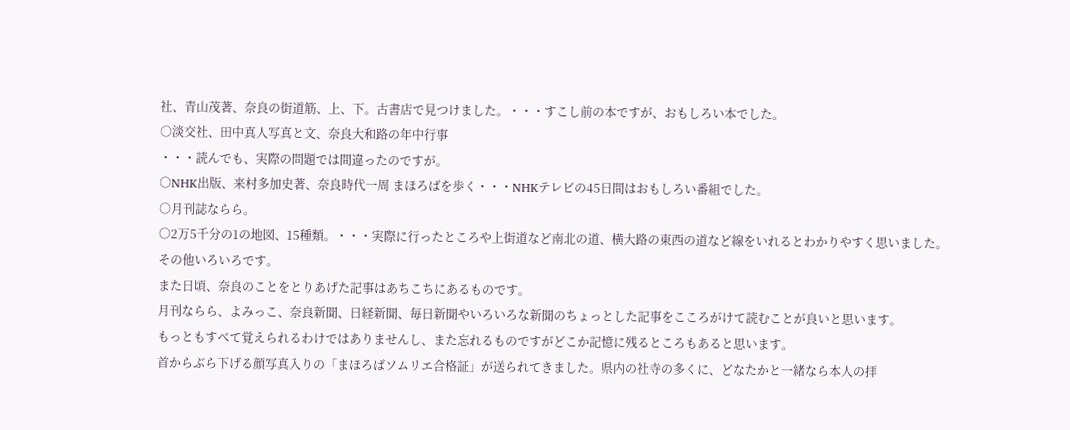社、青山茂著、奈良の街道筋、上、下。古書店で見つけました。・・・すこし前の本ですが、おもしろい本でした。
○淡交社、田中真人写真と文、奈良大和路の年中行事
・・・読んでも、実際の問題では間違ったのですが。
○NHK出版、来村多加史著、奈良時代一周 まほろばを歩く・・・NHKテレビの45日間はおもしろい番組でした。
○月刊誌ならら。
○2万5千分の1の地図、15種類。・・・実際に行ったところや上街道など南北の道、横大路の東西の道など線をいれるとわかりやすく思いました。
その他いろいろです。
また日頃、奈良のことをとりあげた記事はあちこちにあるものです。
月刊ならら、よみっこ、奈良新聞、日経新聞、毎日新聞やいろいろな新聞のちょっとした記事をこころがけて読むことが良いと思います。
もっともすべて覚えられるわけではありませんし、また忘れるものですがどこか記憶に残るところもあると思います。
首からぶら下げる顔写真入りの「まほろばソムリエ合格証」が送られてきました。県内の社寺の多くに、どなたかと一緒なら本人の拝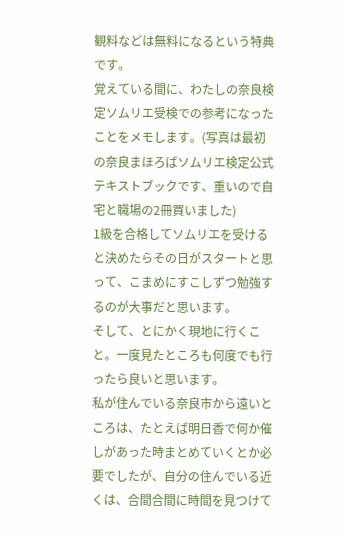観料などは無料になるという特典です。
覚えている間に、わたしの奈良検定ソムリエ受検での参考になったことをメモします。(写真は最初の奈良まほろばソムリエ検定公式テキストブックです、重いので自宅と職場の2冊買いました)
1級を合格してソムリエを受けると決めたらその日がスタートと思って、こまめにすこしずつ勉強するのが大事だと思います。
そして、とにかく現地に行くこと。一度見たところも何度でも行ったら良いと思います。
私が住んでいる奈良市から遠いところは、たとえば明日香で何か催しがあった時まとめていくとか必要でしたが、自分の住んでいる近くは、合間合間に時間を見つけて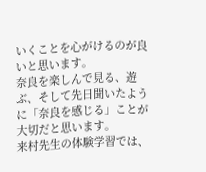いくことを心がけるのが良いと思います。
奈良を楽しんで見る、遊ぶ、そして先日聞いたように「奈良を感じる」ことが大切だと思います。
来村先生の体験学習では、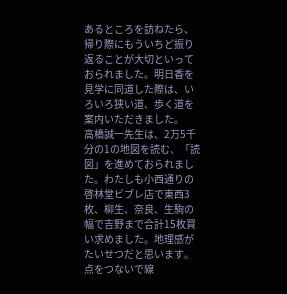あるところを訪ねたら、帰り際にもういちど振り返ることが大切といっておられました。明日香を見学に同道した際は、いろいろ狭い道、歩く道を案内いただきました。
高橋誠一先生は、2万5千分の1の地図を読む、「読図」を進めておられました。わたしも小西通りの啓林堂ビブレ店で東西3枚、柳生、奈良、生駒の幅で吉野まで合計15枚買い求めました。地理感がたいせつだと思います。点をつないで線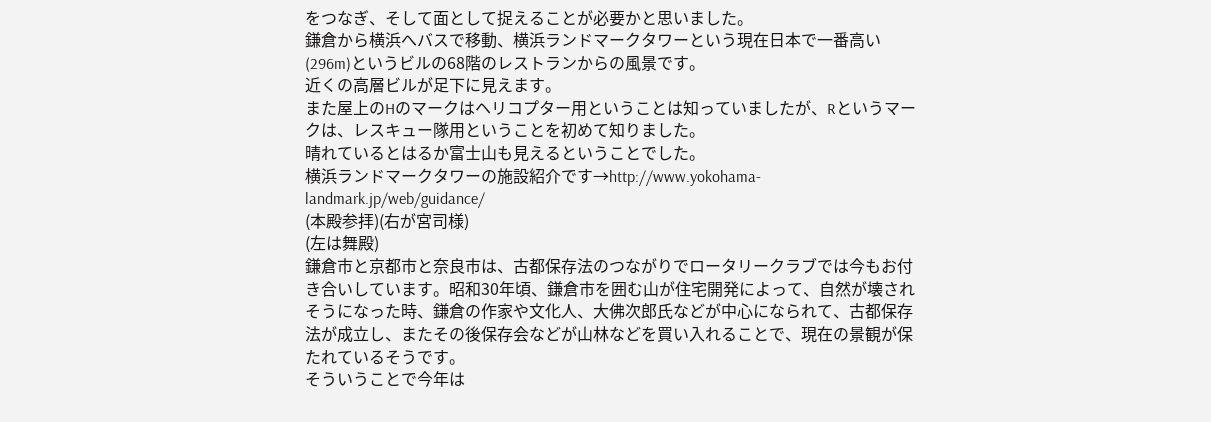をつなぎ、そして面として捉えることが必要かと思いました。
鎌倉から横浜へバスで移動、横浜ランドマークタワーという現在日本で一番高い(296m)というビルの68階のレストランからの風景です。
近くの高層ビルが足下に見えます。
また屋上のHのマークはヘリコプター用ということは知っていましたが、Rというマークは、レスキュー隊用ということを初めて知りました。
晴れているとはるか富士山も見えるということでした。
横浜ランドマークタワーの施設紹介です→http://www.yokohama-landmark.jp/web/guidance/
(本殿参拝)(右が宮司様)
(左は舞殿)
鎌倉市と京都市と奈良市は、古都保存法のつながりでロータリークラブでは今もお付き合いしています。昭和30年頃、鎌倉市を囲む山が住宅開発によって、自然が壊されそうになった時、鎌倉の作家や文化人、大佛次郎氏などが中心になられて、古都保存法が成立し、またその後保存会などが山林などを買い入れることで、現在の景観が保たれているそうです。
そういうことで今年は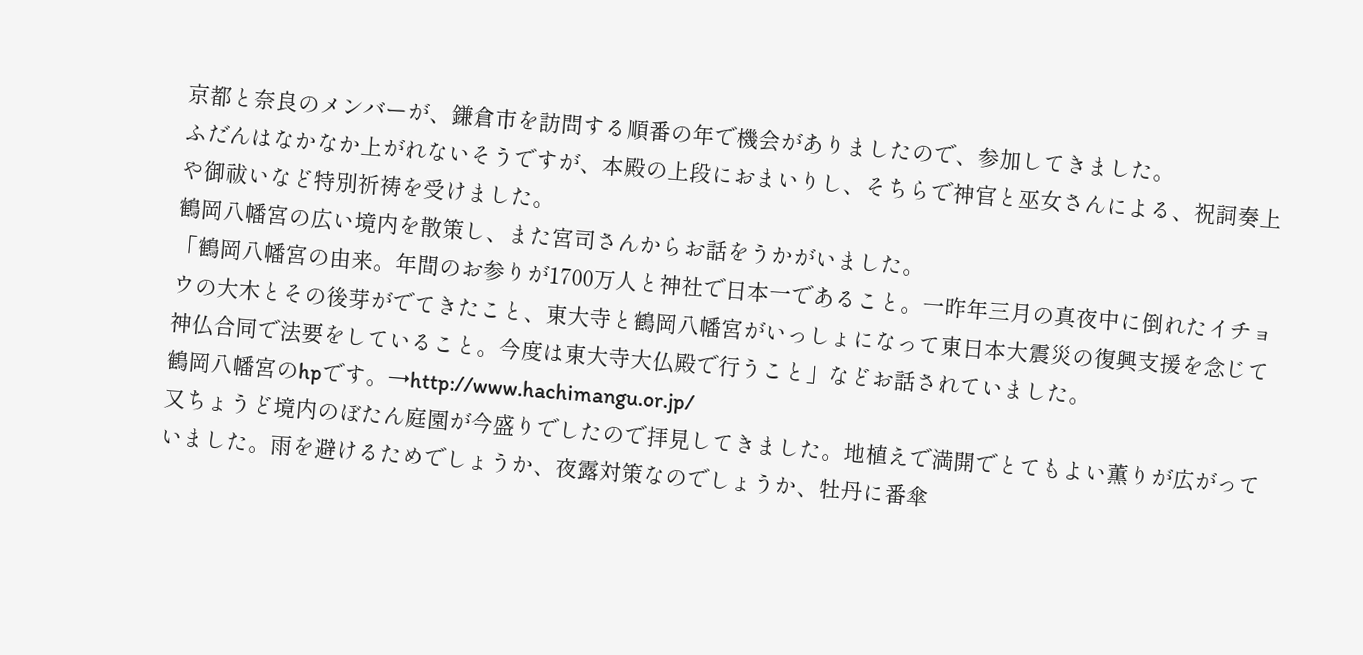京都と奈良のメンバーが、鎌倉市を訪問する順番の年で機会がありましたので、参加してきました。
ふだんはなかなか上がれないそうですが、本殿の上段におまいりし、そちらで神官と巫女さんによる、祝詞奏上や御祓いなど特別祈祷を受けました。
鶴岡八幡宮の広い境内を散策し、また宮司さんからお話をうかがいました。
「鶴岡八幡宮の由来。年間のお参りが1700万人と神社で日本一であること。一昨年三月の真夜中に倒れたイチョウの大木とその後芽がでてきたこと、東大寺と鶴岡八幡宮がいっしょになって東日本大震災の復興支援を念じて神仏合同で法要をしていること。今度は東大寺大仏殿で行うこと」などお話されていました。
鶴岡八幡宮のhpです。→http://www.hachimangu.or.jp/
又ちょうど境内のぼたん庭園が今盛りでしたので拝見してきました。地植えで満開でとてもよい薫りが広がっていました。雨を避けるためでしょうか、夜露対策なのでしょうか、牡丹に番傘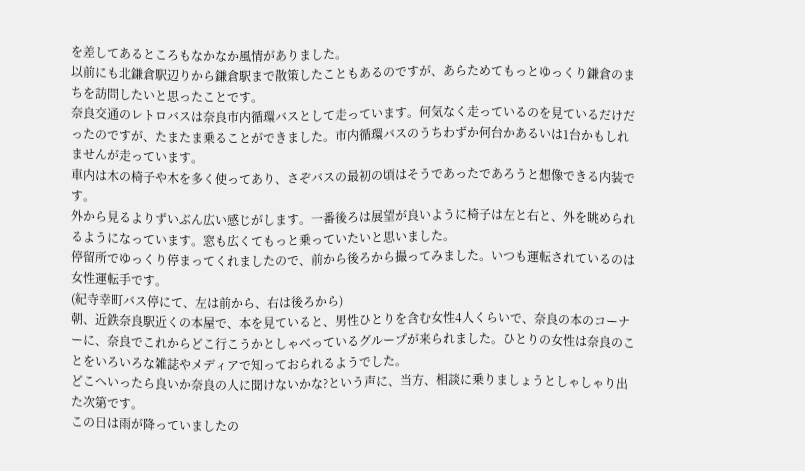を差してあるところもなかなか風情がありました。
以前にも北鎌倉駅辺りから鎌倉駅まで散策したこともあるのですが、あらためてもっとゆっくり鎌倉のまちを訪問したいと思ったことです。
奈良交通のレトロバスは奈良市内循環バスとして走っています。何気なく走っているのを見ているだけだったのですが、たまたま乗ることができました。市内循環バスのうちわずか何台かあるいは1台かもしれませんが走っています。
車内は木の椅子や木を多く使ってあり、さぞバスの最初の頃はそうであったであろうと想像できる内装です。
外から見るよりずいぶん広い感じがします。一番後ろは展望が良いように椅子は左と右と、外を眺められるようになっています。窓も広くてもっと乗っていたいと思いました。
停留所でゆっくり停まってくれましたので、前から後ろから撮ってみました。いつも運転されているのは女性運転手です。
(紀寺幸町バス停にて、左は前から、右は後ろから)
朝、近鉄奈良駅近くの本屋で、本を見ていると、男性ひとりを含む女性4人くらいで、奈良の本のコーナーに、奈良でこれからどこ行こうかとしゃべっているグループが来られました。ひとりの女性は奈良のことをいろいろな雑誌やメディアで知っておられるようでした。
どこへいったら良いか奈良の人に聞けないかな?という声に、当方、相談に乗りましょうとしゃしゃり出た次第です。
この日は雨が降っていましたの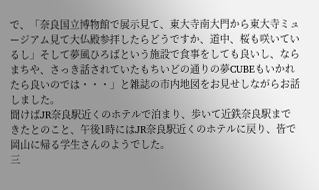で、「奈良国立博物館で展示見て、東大寺南大門から東大寺ミュージアム見て大仏殿参拝したらどうですか、道中、桜も咲いているし」そして夢風ひろばという施設で食事をしても良いし、ならまちや、さっき話されていたもちいどの通りの夢CUBEもいかれたら良いのでは・・・」と雑誌の市内地図をお見せしながらお話しました。
聞けばJR奈良駅近くのホテルで泊まり、歩いて近鉄奈良駅まできたとのこと、午後1時にはJR奈良駅近くのホテルに戻り、皆で岡山に帰る学生さんのようでした。
三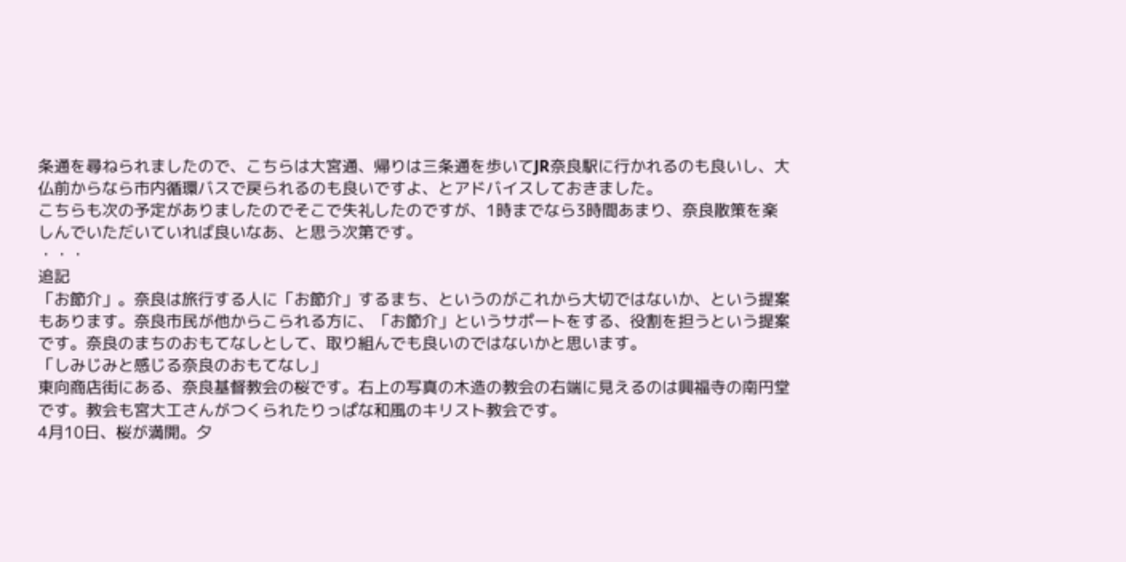条通を尋ねられましたので、こちらは大宮通、帰りは三条通を歩いてJR奈良駅に行かれるのも良いし、大仏前からなら市内循環バスで戻られるのも良いですよ、とアドバイスしておきました。
こちらも次の予定がありましたのでそこで失礼したのですが、1時までなら3時間あまり、奈良散策を楽しんでいただいていれば良いなあ、と思う次第です。
・・・
追記
「お節介」。奈良は旅行する人に「お節介」するまち、というのがこれから大切ではないか、という提案もあります。奈良市民が他からこられる方に、「お節介」というサポートをする、役割を担うという提案です。奈良のまちのおもてなしとして、取り組んでも良いのではないかと思います。
「しみじみと感じる奈良のおもてなし」
東向商店街にある、奈良基督教会の桜です。右上の写真の木造の教会の右端に見えるのは興福寺の南円堂です。教会も宮大工さんがつくられたりっぱな和風のキリスト教会です。
4月10日、桜が満開。夕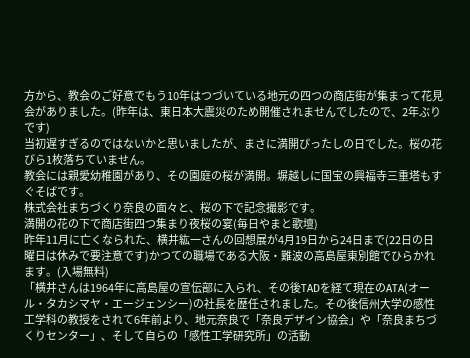方から、教会のご好意でもう10年はつづいている地元の四つの商店街が集まって花見会がありました。(昨年は、東日本大震災のため開催されませんでしたので、2年ぶりです)
当初遅すぎるのではないかと思いましたが、まさに満開ぴったしの日でした。桜の花びら1枚落ちていません。
教会には親愛幼稚園があり、その園庭の桜が満開。塀越しに国宝の興福寺三重塔もすぐそばです。
株式会社まちづくり奈良の面々と、桜の下で記念撮影です。
満開の花の下で商店街四つ集まり夜桜の宴(毎日やまと歌壇)
昨年11月に亡くなられた、横井紘一さんの回想展が4月19日から24日まで(22日の日曜日は休みで要注意です)かつての職場である大阪・難波の高島屋東別館でひらかれます。(入場無料)
「横井さんは1964年に高島屋の宣伝部に入られ、その後TADを経て現在のATA(オール・タカシマヤ・エージェンシー)の社長を歴任されました。その後信州大学の感性工学科の教授をされて6年前より、地元奈良で「奈良デザイン協会」や「奈良まちづくりセンター」、そして自らの「感性工学研究所」の活動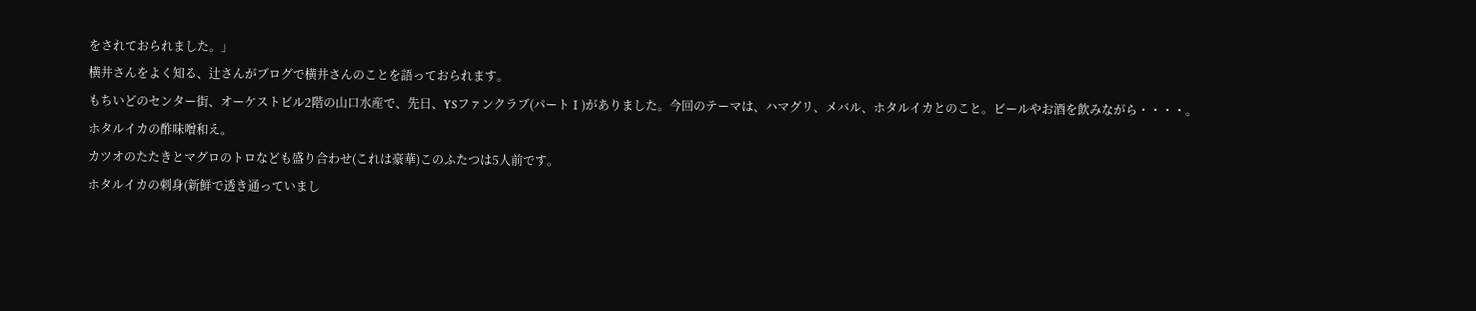をされておられました。」
横井さんをよく知る、辻さんがブログで横井さんのことを語っておられます。
もちいどのセンター街、オーケストビル2階の山口水産で、先日、YSファンクラブ(パートⅠ)がありました。今回のテーマは、ハマグリ、メバル、ホタルイカとのこと。ビールやお酒を飲みながら・・・・。
ホタルイカの酢味噌和え。
カツオのたたきとマグロのトロなども盛り合わせ(これは豪華)このふたつは5人前です。
ホタルイカの刺身(新鮮で透き通っていまし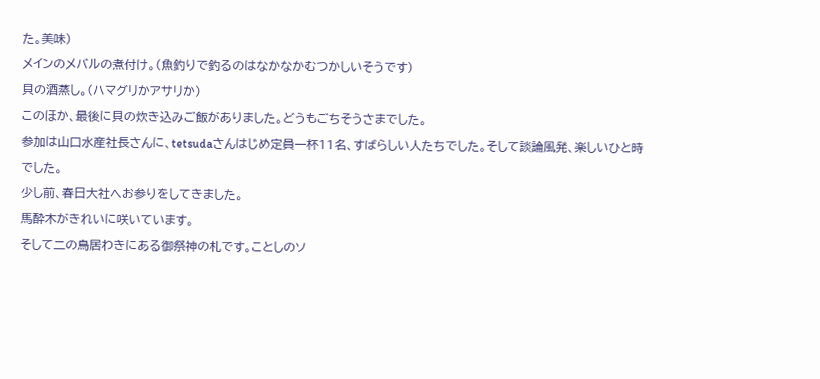た。美味)
メインのメバルの煮付け。(魚釣りで釣るのはなかなかむつかしいそうです)
貝の酒蒸し。(ハマグリかアサリか)
このほか、最後に貝の炊き込みご飯がありました。どうもごちそうさまでした。
参加は山口水産社長さんに、tetsudaさんはじめ定員一杯11名、すばらしい人たちでした。そして談論風発、楽しいひと時でした。
少し前、春日大社へお参りをしてきました。
馬酔木がきれいに咲いています。
そして二の鳥居わきにある御祭神の札です。ことしのソ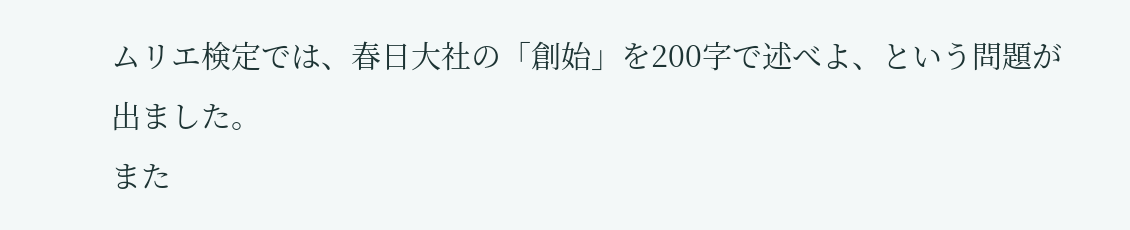ムリエ検定では、春日大社の「創始」を200字で述べよ、という問題が出ました。
また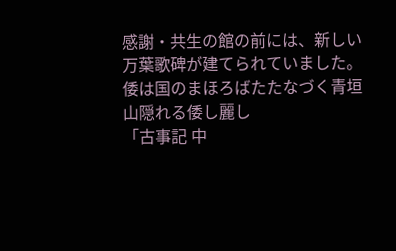感謝・共生の館の前には、新しい万葉歌碑が建てられていました。
倭は国のまほろばたたなづく青垣山隠れる倭し麗し
「古事記 中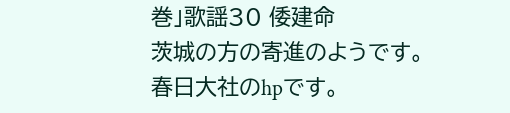巻」歌謡30 倭建命
茨城の方の寄進のようです。
春日大社のhpです。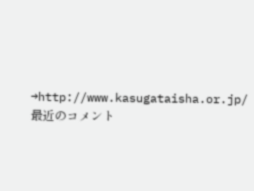→http://www.kasugataisha.or.jp/
最近のコメント